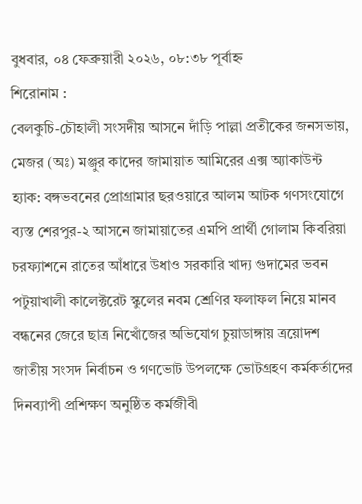বুধবার, ০৪ ফেব্রুয়ারী ২০২৬, ০৮:৩৮ পূর্বাহ্ন
শিরোনাম :
বেলকুচি-চৌহালী সংসদীয় আসনে দাঁড়ি পাল্লা প্রতীকের জনসভায়, মেজর (অঃ) মঞ্জুর কাদের জামায়াত আমিরের এক্স অ্যাকাউন্ট হ্যাক: বঙ্গভবনের প্রোগ্রামার ছরওয়ারে আলম আটক গণসংযোগে ব‍্যস্ত শেরপুর-২ আসনে জামায়াতের এমপি প্রার্থী গোলাম কিবরিয়া চরফ্যাশনে রাতের আঁধারে উধাও সরকারি খাদ্য গুদামের ভবন পটুয়াখালী কালেক্টরেট স্কুলের নবম শ্রেণির ফলাফল নিয়ে মানব বন্ধনের জেরে ছাত্র নিখোঁজের অভিযোগ চুয়াডাঙ্গায় ত্রয়োদশ জাতীয় সংসদ নির্বাচন ও গণভোট উপলক্ষে ভোটগ্রহণ কর্মকর্তাদের দিনব্যাপী প্রশিক্ষণ অনুষ্ঠিত কর্মজীবী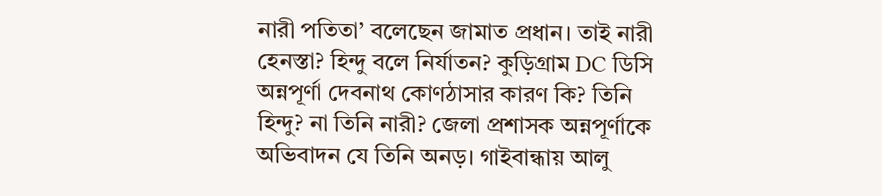নারী পতিতা’ বলেছেন জামাত প্রধান। তাই নারী হেনস্তা? হিন্দু বলে নির্যাতন? কুড়িগ্রাম DC ডিসি অন্নপূর্ণা দেবনাথ কোণঠাসার কারণ কি? তিনি হিন্দু? না তিনি নারী? জেলা প্রশাসক অন্নপূর্ণাকে অভিবাদন যে তিনি অনড়। গাইবান্ধায় আলু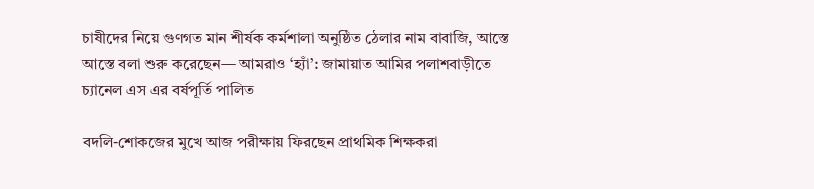চাষীদের নিয়ে গুণগত মান শীর্ষক কর্মশালা অনুষ্ঠিত ঠেলার নাম বাবাজি, আস্তে আস্তে বলা শুরু করেছেন— আমরাও ‘হ্যাঁ’: জামায়াত আমির পলাশবাড়ীতে চ্যানেল এস এর বর্ষপূর্তি পালিত

বদলি-শোকজের মুখে আজ পরীক্ষায় ফিরছেন প্রাথমিক শিক্ষকরা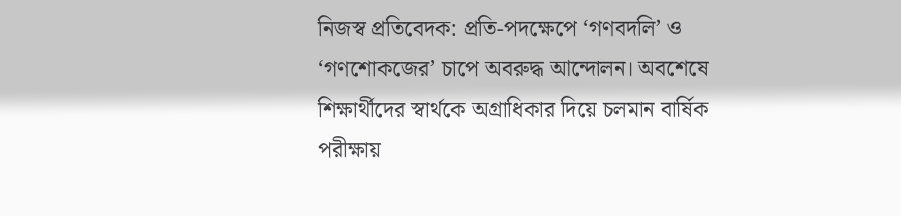নিজস্ব প্রতিবেদক: প্রতি-পদক্ষেপে ‘গণবদলি’ ও ‘গণশোকজের’ চাপে অবরুদ্ধ আন্দোলন। অবশেষে শিক্ষার্থীদের স্বার্থকে অগ্রাধিকার দিয়ে চলমান বার্ষিক পরীক্ষায়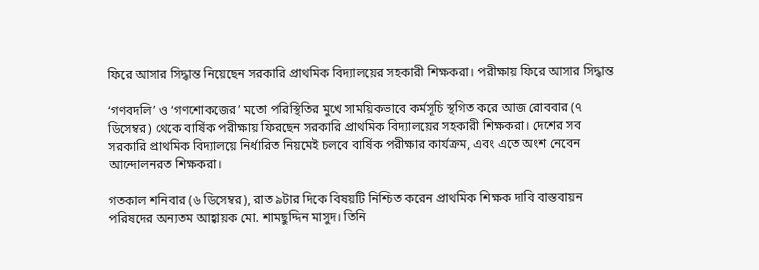ফিরে আসার সিদ্ধান্ত নিয়েছেন সরকারি প্রাথমিক বিদ্যালয়ের সহকারী শিক্ষকরা। পরীক্ষায় ফিরে আসার সিদ্ধান্ত

‘গণবদলি’ ও ‘গণশোকজের’ মতো পরিস্থিতির মুখে সাময়িকভাবে কর্মসূচি স্থগিত করে আজ রোববার (৭ ডিসেম্বর) থেকে বার্ষিক পরীক্ষায় ফিরছেন সরকারি প্রাথমিক বিদ্যালয়ের সহকারী শিক্ষকরা। দেশের সব সরকারি প্রাথমিক বিদ্যালয়ে নির্ধারিত নিয়মেই চলবে বার্ষিক পরীক্ষার কার্যক্রম, এবং এতে অংশ নেবেন আন্দোলনরত শিক্ষকরা।

গতকাল শনিবার (৬ ডিসেম্বর), রাত ৯টার দিকে বিষয়টি নিশ্চিত করেন প্রাথমিক শিক্ষক দাবি বাস্তবায়ন পরিষদের অন্যতম আহ্বায়ক মো. শামছুদ্দিন মাসুদ। তিনি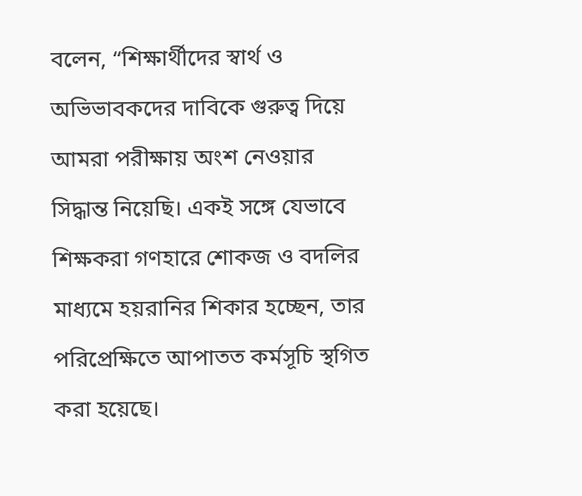বলেন, “শিক্ষার্থীদের স্বার্থ ও অভিভাবকদের দাবিকে গুরুত্ব দিয়ে আমরা পরীক্ষায় অংশ নেওয়ার সিদ্ধান্ত নিয়েছি। একই সঙ্গে যেভাবে শিক্ষকরা গণহারে শোকজ ও বদলির মাধ্যমে হয়রানির শিকার হচ্ছেন, তার পরিপ্রেক্ষিতে আপাতত কর্মসূচি স্থগিত করা হয়েছে।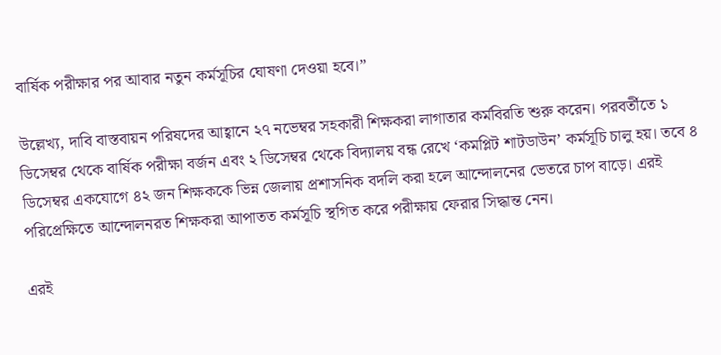বার্ষিক পরীক্ষার পর আবার নতুন কর্মসূচির ঘোষণা দেওয়া হবে।”

উল্লেখ্য, দাবি বাস্তবায়ন পরিষদের আহ্বানে ২৭ নভেম্বর সহকারী শিক্ষকরা লাগাতার কর্মবিরতি শুরু করেন। পরবর্তীতে ১ ডিসেম্বর থেকে বার্ষিক পরীক্ষা বর্জন এবং ২ ডিসেম্বর থেকে বিদ্যালয় বন্ধ রেখে ‘কমপ্লিট শাটডাউন’ কর্মসূচি চালু হয়। তবে ৪ ডিসেম্বর একযোগে ৪২ জন শিক্ষককে ভিন্ন জেলায় প্রশাসনিক বদলি করা হলে আন্দোলনের ভেতরে চাপ বাড়ে। এরই পরিপ্রেক্ষিতে আন্দোলনরত শিক্ষকরা আপাতত কর্মসূচি স্থগিত করে পরীক্ষায় ফেরার সিদ্ধান্ত নেন।

এরই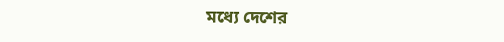মধ্যে দেশের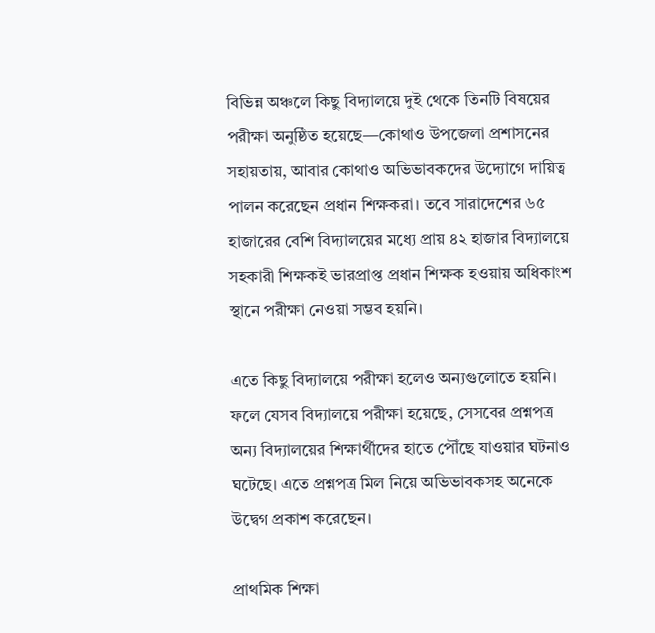বিভিন্ন অঞ্চলে কিছু বিদ্যালয়ে দুই থেকে তিনটি বিষয়ের পরীক্ষা অনুষ্ঠিত হয়েছে—কোথাও উপজেলা প্রশাসনের সহায়তায়, আবার কোথাও অভিভাবকদের উদ্যোগে দায়িত্ব পালন করেছেন প্রধান শিক্ষকরা। তবে সারাদেশের ৬৫ হাজারের বেশি বিদ্যালয়ের মধ্যে প্রায় ৪২ হাজার বিদ্যালয়ে সহকারী শিক্ষকই ভারপ্রাপ্ত প্রধান শিক্ষক হওয়ায় অধিকাংশ স্থানে পরীক্ষা নেওয়া সম্ভব হয়নি।

এতে কিছু বিদ্যালয়ে পরীক্ষা হলেও অন্যগুলোতে হয়নি। ফলে যেসব বিদ্যালয়ে পরীক্ষা হয়েছে, সেসবের প্রশ্নপত্র অন্য বিদ্যালয়ের শিক্ষার্থীদের হাতে পৌঁছে যাওয়ার ঘটনাও ঘটেছে। এতে প্রশ্নপত্র মিল নিয়ে অভিভাবকসহ অনেকে উদ্বেগ প্রকাশ করেছেন।

প্রাথমিক শিক্ষা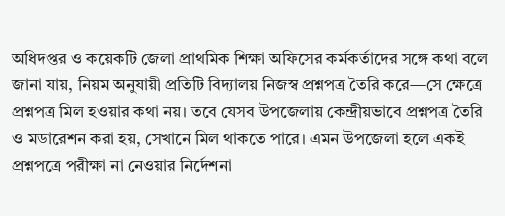অধিদপ্তর ও কয়েকটি জেলা প্রাথমিক শিক্ষা অফিসের কর্মকর্তাদের সঙ্গে কথা বলে জানা যায়, নিয়ম অনুযায়ী প্রতিটি বিদ্যালয় নিজস্ব প্রশ্নপত্র তৈরি করে—সে ক্ষেত্রে প্রশ্নপত্র মিল হওয়ার কথা নয়। তবে যেসব উপজেলায় কেন্দ্রীয়ভাবে প্রশ্নপত্র তৈরি ও মডারেশন করা হয়, সেখানে মিল থাকতে পারে। এমন উপজেলা হলে একই প্রশ্নপত্রে পরীক্ষা না নেওয়ার নির্দেশনা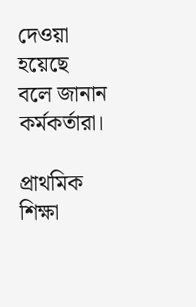দেওয়া হয়েছে বলে জানান কর্মকর্তারা।

প্রাথমিক শিক্ষা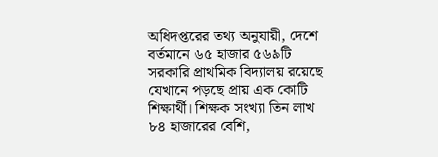অধিদপ্তরের তথ্য অনুযায়ী, দেশে বর্তমানে ৬৫ হাজার ৫৬৯টি সরকারি প্রাথমিক বিদ্যালয় রয়েছে যেখানে পড়ছে প্রায় এক কোটি শিক্ষার্থী। শিক্ষক সংখ্যা তিন লাখ ৮৪ হাজারের বেশি,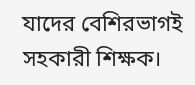যাদের বেশিরভাগই সহকারী শিক্ষক।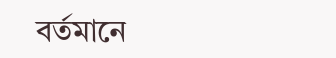বর্তমানে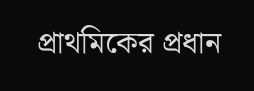প্রাথমিকের প্রধান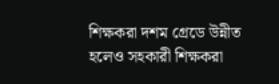শিক্ষকরা দশম গ্রেডে উন্নীত হলেও সহকারী শিক্ষকরা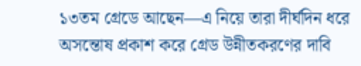১৩তম গ্রেডে আছেন—এ নিয়ে তারা দীর্ঘদিন ধরে অসন্তোষ প্রকাশ করে গ্রেড উন্নীতকরণের দাবি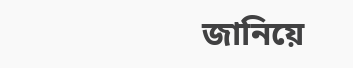জানিয়ে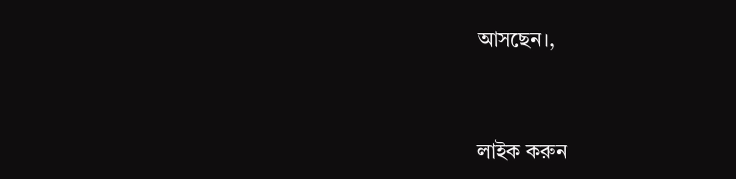আসছেন।,



লাইক করুন